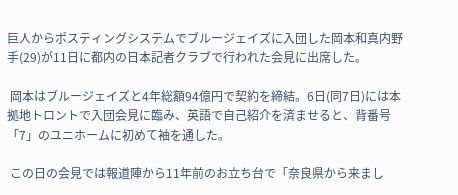巨人からポスティングシステムでブルージェイズに入団した岡本和真内野手(29)が11日に都内の日本記者クラブで行われた会見に出席した。

 岡本はブルージェイズと4年総額94億円で契約を締結。6日(同7日)には本拠地トロントで入団会見に臨み、英語で自己紹介を済ませると、背番号「7」のユニホームに初めて袖を通した。

 この日の会見では報道陣から11年前のお立ち台で「奈良県から来まし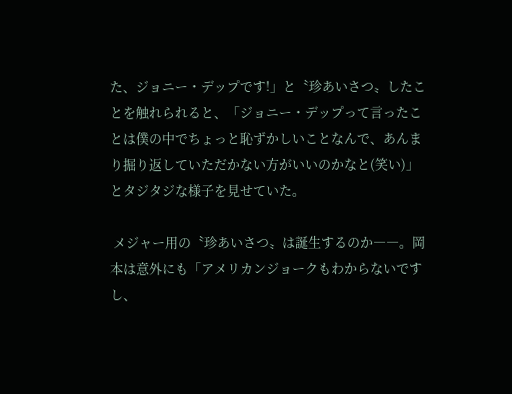た、ジョニー・デップです!」と〝珍あいさつ〟したことを触れられると、「ジョニー・デップって言ったことは僕の中でちょっと恥ずかしいことなんで、あんまり掘り返していただかない方がいいのかなと(笑い)」とタジタジな様子を見せていた。

 メジャー用の〝珍あいさつ〟は誕生するのか――。岡本は意外にも「アメリカンジョークもわからないですし、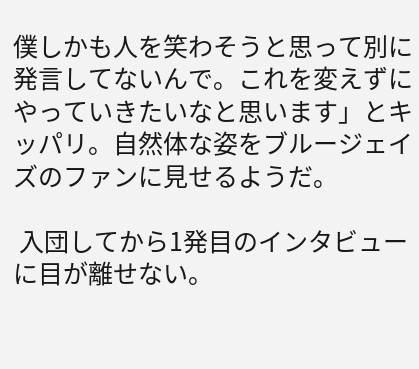僕しかも人を笑わそうと思って別に発言してないんで。これを変えずにやっていきたいなと思います」とキッパリ。自然体な姿をブルージェイズのファンに見せるようだ。

 入団してから1発目のインタビューに目が離せない。